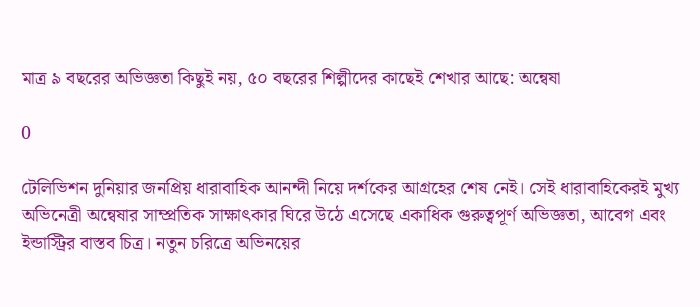মাত্র ৯ বছরের অভিজ্ঞতা কিছুই নয়, ৫০ বছরের শিল্পীদের কাছেই শেখার আছে: অন্বেষা

0

টেলিভিশন দুনিয়ার জনপ্রিয় ধারাবাহিক আনন্দী নিয়ে দর্শকের আগ্রহের শেষ নেই। সেই ধারাবাহিকেরই মুখ্য অভিনেত্রী অন্বেষার সাম্প্রতিক সাক্ষাৎকার ঘিরে উঠে এসেছে একাধিক গুরুত্বপূর্ণ অভিজ্ঞতা, আবেগ এবং ইন্ডাস্ট্রির বাস্তব চিত্র। নতুন চরিত্রে অভিনয়ের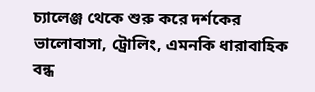চ্যালেঞ্জ থেকে শুরু করে দর্শকের ভালোবাসা, ট্রোলিং, এমনকি ধারাবাহিক বন্ধ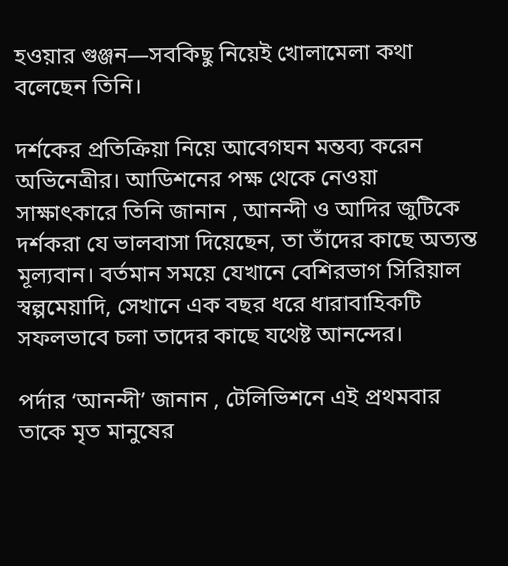হওয়ার গুঞ্জন—সবকিছু নিয়েই খোলামেলা কথা বলেছেন তিনি।

দর্শকের প্রতিক্রিয়া নিয়ে আবেগঘন মন্তব্য করেন অভিনেত্রীর। আডিশনের পক্ষ থেকে নেওয়া সাক্ষাৎকারে তিনি জানান , আনন্দী ও আদির জুটিকে দর্শকরা যে ভালবাসা দিয়েছেন, তা তাঁদের কাছে অত্যন্ত মূল্যবান। বর্তমান সময়ে যেখানে বেশিরভাগ সিরিয়াল স্বল্পমেয়াদি, সেখানে এক বছর ধরে ধারাবাহিকটি সফলভাবে চলা তাদের কাছে যথেষ্ট আনন্দের।

পর্দার ‘আনন্দী’ জানান , টেলিভিশনে এই প্রথমবার তাকে মৃত মানুষের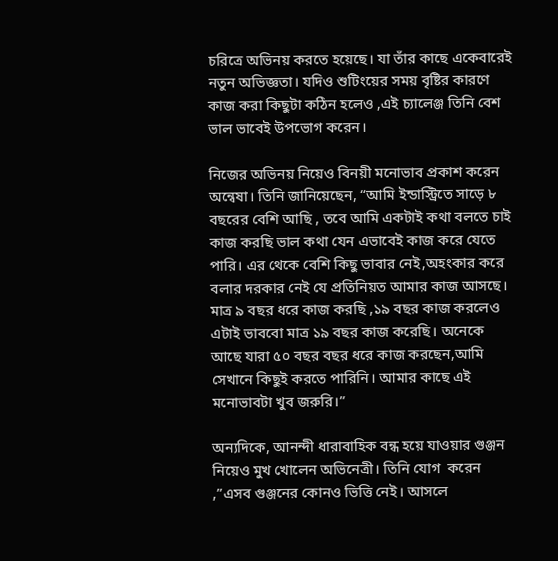চরিত্রে অভিনয় করতে হয়েছে। যা তাঁর কাছে একেবারেই নতুন অভিজ্ঞতা। যদিও শুটিংয়ের সময় বৃষ্টির কারণে কাজ করা কিছুটা কঠিন হলেও ,এই চ্যালেঞ্জ তিনি বেশ ভাল ভাবেই উপভোগ করেন।

নিজের অভিনয় নিয়েও বিনয়ী মনোভাব প্রকাশ করেন অন্বেষা। তিনি জানিয়েছেন, “আমি ইন্ডাস্ট্রিতে সাড়ে ৮ বছরের বেশি আছি , তবে আমি একটাই কথা বলতে চাই কাজ করছি ভাল কথা যেন এভাবেই কাজ করে যেতে পারি। এর থেকে বেশি কিছু ভাবার নেই,অহংকার করে বলার দরকার নেই যে প্রতিনিয়ত আমার কাজ আসছে। মাত্র ৯ বছর ধরে কাজ করছি ,১৯ বছর কাজ করলেও এটাই ভাববো মাত্র ১৯ বছর কাজ করেছি। অনেকে আছে যারা ৫০ বছর বছর ধরে কাজ করছেন,আমি সেখানে কিছুই করতে পারিনি। আমার কাছে এই মনোভাবটা খুব জরুরি।”

অন্যদিকে, আনন্দী ধারাবাহিক বন্ধ হয়ে যাওয়ার গুঞ্জন নিয়েও মুখ খোলেন অভিনেত্রী। তিনি যোগ  করেন ,”এসব গুঞ্জনের কোনও ভিত্তি নেই। আসলে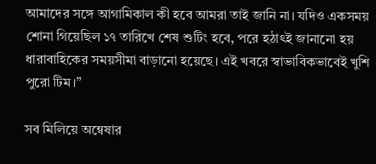আমাদের সঙ্গে আগামিকাল কী হবে আমরা তাই জানি না। যদিও একসময় শোনা গিয়েছিল ১৭ তারিখে শেষ শুটিং হবে, পরে হঠাৎই জানানো হয় ধারাবাহিকের সময়সীমা বাড়ানো হয়েছে। এই খবরে স্বাভাবিকভাবেই খুশি পুরো টিম।”

সব মিলিয়ে অন্বেষার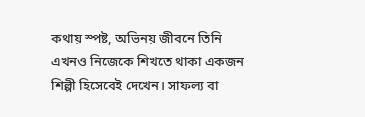কথায় স্পষ্ট, অভিনয় জীবনে তিনি এখনও নিজেকে শিখতে থাকা একজন শিল্পী হিসেবেই দেখেন। সাফল্য বা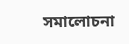সমালোচনা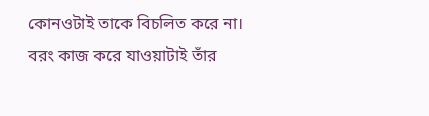কোনওটাই তাকে বিচলিত করে না। বরং কাজ করে যাওয়াটাই তাঁর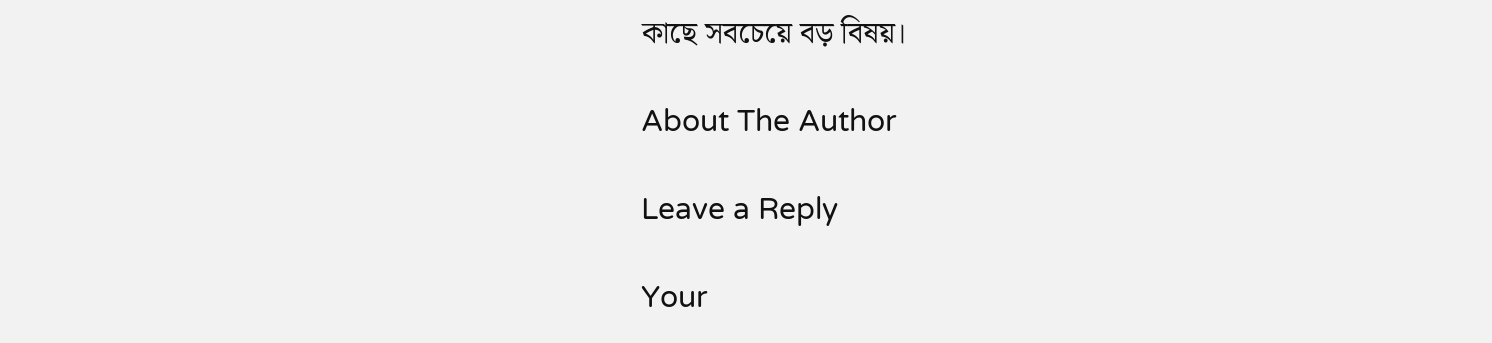কাছে সবচেয়ে বড় বিষয়।

About The Author

Leave a Reply

Your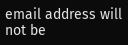email address will not be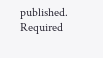published. Required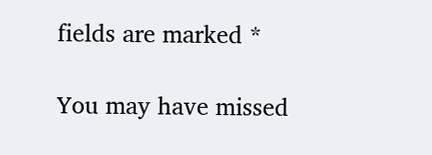fields are marked *

You may have missed